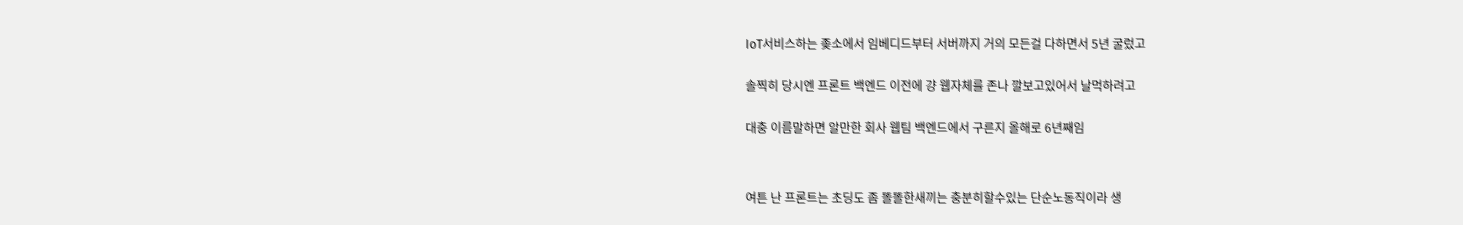IoT서비스하는 좆소에서 임베디드부터 서버까지 거의 모든걸 다하면서 5년 굴렀고


솔찍히 당시엔 프론트 백엔드 이전에 걍 웹자체를 존나 깔보고있어서 날먹하려고


대충 이름말하면 알만한 회사 웹팀 백엔드에서 구른지 올해로 6년째임




여튼 난 프론트는 초딩도 좀 똘똘한새끼는 충분히할수있는 단순노동직이라 생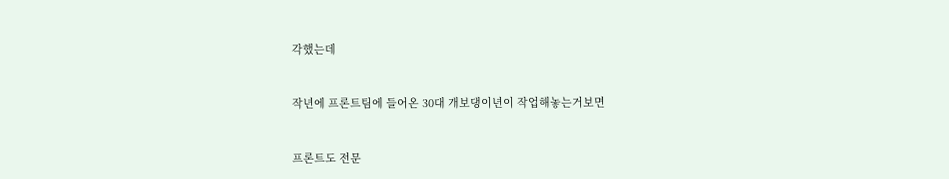각했는데


작년에 프론트팀에 들어온 30대 개보댕이년이 작업해놓는거보면


프론트도 전문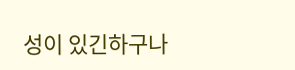성이 있긴하구나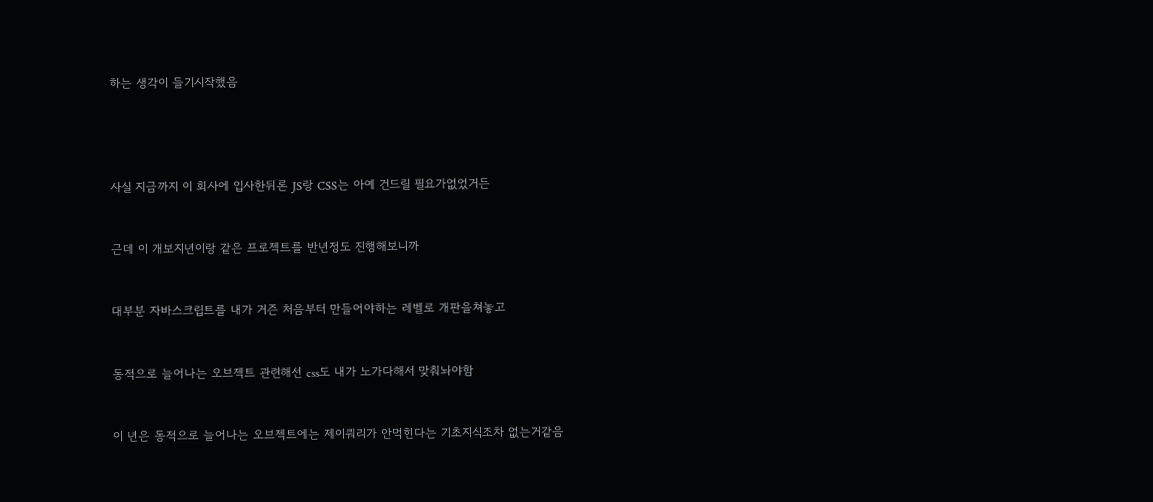하는 생각이 들기시작했음




사실 지금까지 이 회사에 입사한뒤론 JS랑 CSS는 아예 건드릴 필요가없었거든


근데 이 개보지년이랑 같은 프로젝트를 반년정도 진행해보니까


대부분 자바스크립트를 내가 거즌 처음부터 만들어야하는 레벨로 개판을쳐놓고


동적으로 늘어나는 오브젝트 관련해선 css도 내가 노가다해서 맞춰놔야함


이 년은 동적으로 늘어나는 오브젝트에는 제이쿼리가 안먹힌다는 기초지식조차 없는거같음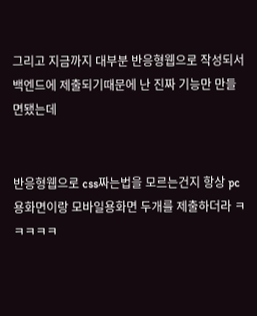그리고 지금까지 대부분 반응형웹으로 작성되서 백엔드에 제출되기때문에 난 진짜 기능만 만들면됐는데


반응형웹으로 css짜는법을 모르는건지 항상 pc용화면이랑 모바일용화면 두개를 제출하더라 ㅋㅋㅋㅋㅋ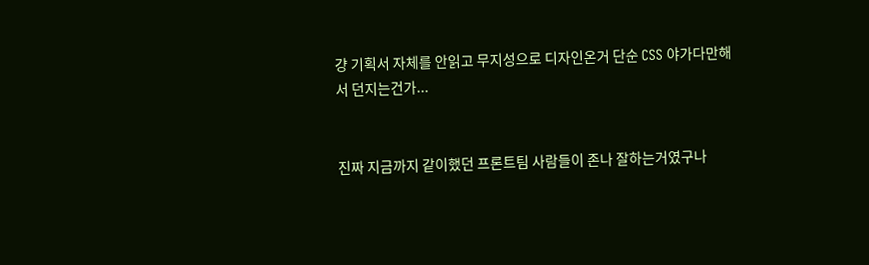걍 기획서 자체를 안읽고 무지성으로 디자인온거 단순 CSS 야가다만해서 던지는건가...


진짜 지금까지 같이했던 프론트팀 사람들이 존나 잘하는거였구나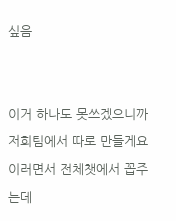싶음


이거 하나도 못쓰겠으니까 저희팀에서 따로 만들게요 이러면서 전체챗에서 꼽주는데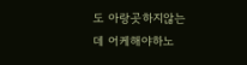도 아랑곳하지않는데 어케해야하노